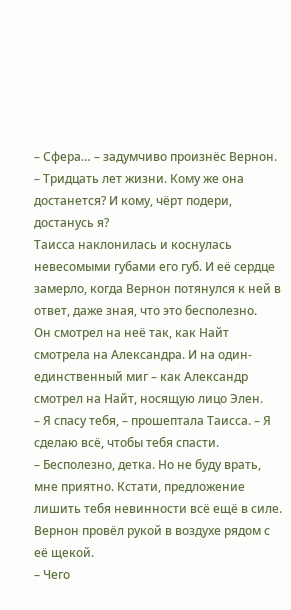– Сфера… – задумчиво произнёс Вернон. – Тридцать лет жизни. Кому же она достанется? И кому, чёрт подери, достанусь я?
Таисса наклонилась и коснулась невесомыми губами его губ. И её сердце замерло, когда Вернон потянулся к ней в ответ, даже зная, что это бесполезно.
Он смотрел на неё так, как Найт смотрела на Александра. И на один-единственный миг – как Александр смотрел на Найт, носящую лицо Элен.
– Я спасу тебя, – прошептала Таисса. – Я сделаю всё, чтобы тебя спасти.
– Бесполезно, детка. Но не буду врать, мне приятно. Кстати, предложение лишить тебя невинности всё ещё в силе.
Вернон провёл рукой в воздухе рядом с её щекой.
– Чего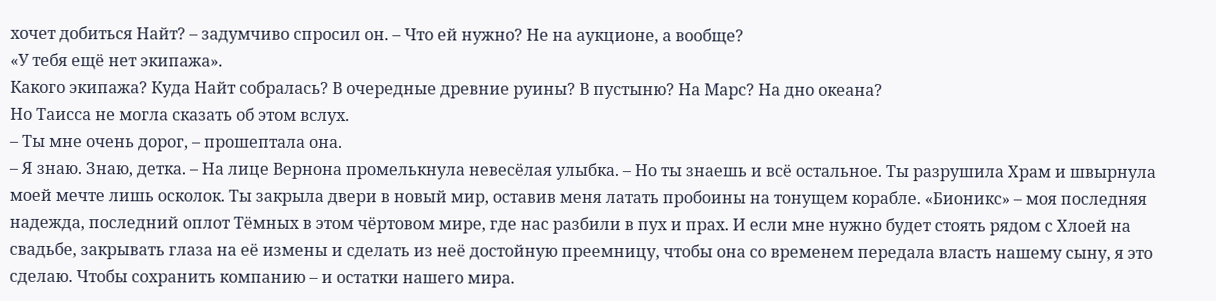хочет добиться Найт? – задумчиво спросил он. – Что ей нужно? Не на аукционе, а вообще?
«У тебя ещё нет экипажа».
Какого экипажа? Куда Найт собралась? В очередные древние руины? В пустыню? На Марс? На дно океана?
Но Таисса не могла сказать об этом вслух.
– Ты мне очень дорог, – прошептала она.
– Я знаю. Знаю, детка. – На лице Вернона промелькнула невесёлая улыбка. – Но ты знаешь и всё остальное. Ты разрушила Храм и швырнула моей мечте лишь осколок. Ты закрыла двери в новый мир, оставив меня латать пробоины на тонущем корабле. «Бионикс» – моя последняя надежда, последний оплот Тёмных в этом чёртовом мире, где нас разбили в пух и прах. И если мне нужно будет стоять рядом с Хлоей на свадьбе, закрывать глаза на её измены и сделать из неё достойную преемницу, чтобы она со временем передала власть нашему сыну, я это сделаю. Чтобы сохранить компанию – и остатки нашего мира.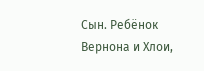Сын. Ребёнок Вернона и Хлои,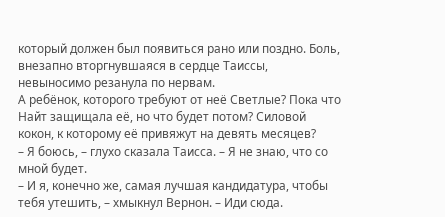который должен был появиться рано или поздно. Боль, внезапно вторгнувшаяся в сердце Таиссы, невыносимо резанула по нервам.
А ребёнок, которого требуют от неё Светлые? Пока что Найт защищала её, но что будет потом? Силовой кокон, к которому её привяжут на девять месяцев?
– Я боюсь, – глухо сказала Таисса. – Я не знаю, что со мной будет.
– И я, конечно же, самая лучшая кандидатура, чтобы тебя утешить, – хмыкнул Вернон. – Иди сюда.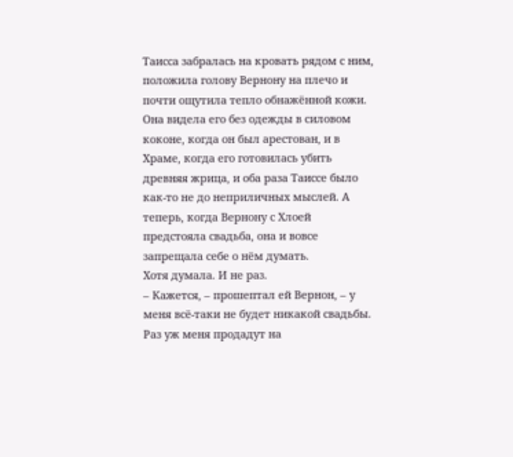Таисса забралась на кровать рядом с ним, положила голову Вернону на плечо и почти ощутила тепло обнажённой кожи. Она видела его без одежды в силовом коконе, когда он был арестован, и в Храме, когда его готовилась убить древняя жрица, и оба раза Таиссе было как-то не до неприличных мыслей. А теперь, когда Вернону с Хлоей предстояла свадьба, она и вовсе запрещала себе о нём думать.
Хотя думала. И не раз.
– Кажется, – прошептал ей Вернон, – у меня всё-таки не будет никакой свадьбы. Раз уж меня продадут на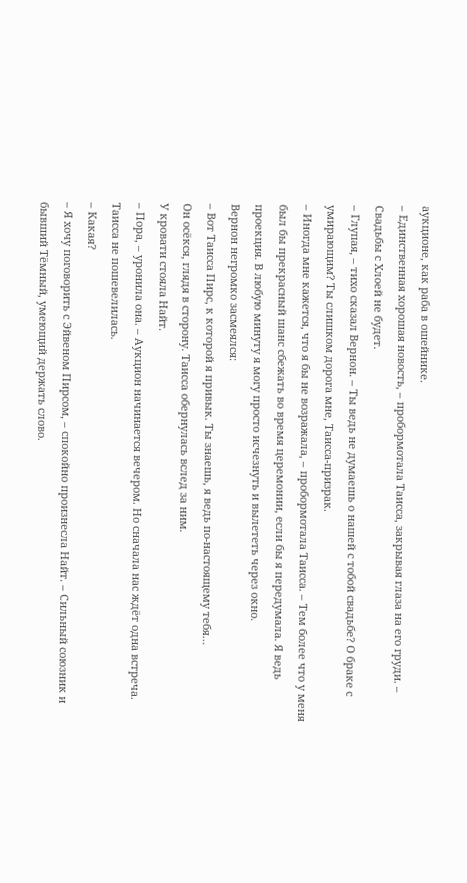аукционе, как раба в ошейнике.
– Единственная хорошая новость, – пробормотала Таисса, закрывая глаза на его груди. – Свадьбы с Хлоей не будет.
– Глупая, – тихо сказал Вернон. – Ты ведь не думаешь о нашей с тобой свадьбе? О браке с умирающим? Ты слишком дорога мне, Таисса-призрак.
– Иногда мне кажется, что я бы не возражала, – пробормотала Таисса. – Тем более что у меня был бы прекрасный шанс сбежать во время церемонии, если бы я передумала. Я ведь проекция. В любую минуту я могу просто исчезнуть и вылететь через окно.
Вернон негромко засмеялся:
– Вот Таисса Пирс, к которой я привык. Ты знаешь, я ведь по-настоящему тебя…
Он осёкся, глядя в сторону. Таисса обернулась вслед за ним.
У кровати стояла Найт.
– Пора, – уронила она. – Аукцион начинается вечером. Но сначала нас ждёт одна встреча.
Таисса не пошевелилась.
– Какая?
– Я хочу поговорить с Эйвеном Пирсом, – спокойно произнесла Найт. – Сильный союзник и бывший Тёмный, умеющий держать слово.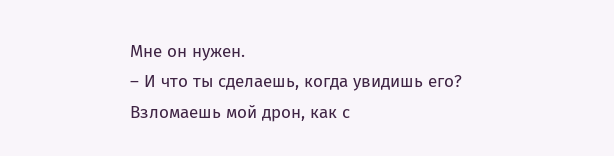Мне он нужен.
– И что ты сделаешь, когда увидишь его? Взломаешь мой дрон, как с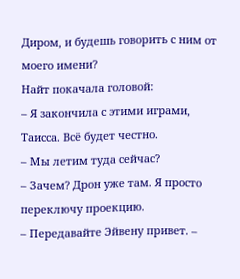Диром, и будешь говорить с ним от моего имени?
Найт покачала головой:
– Я закончила с этими играми, Таисса. Всё будет честно.
– Мы летим туда сейчас?
– Зачем? Дрон уже там. Я просто переключу проекцию.
– Передавайте Эйвену привет. –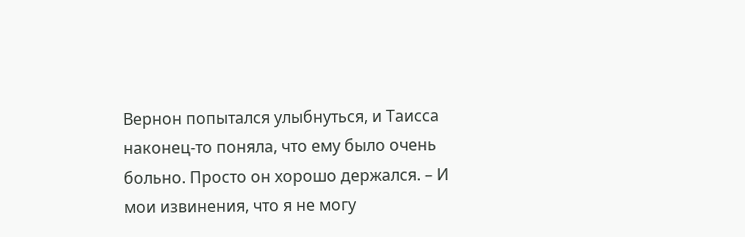Вернон попытался улыбнуться, и Таисса наконец-то поняла, что ему было очень больно. Просто он хорошо держался. – И мои извинения, что я не могу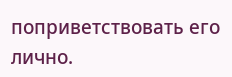поприветствовать его лично.